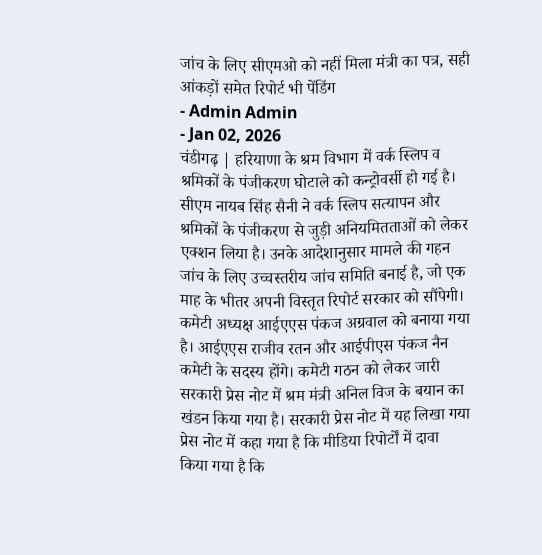जांच के लिए सीएमओ को नहीं मिला मंत्री का पत्र, सही आंकड़ों समेत रिपोर्ट भी पेंडिंग
- Admin Admin
- Jan 02, 2026
चंडीगढ़ | हरियाणा के श्रम विभाग में वर्क स्लिप व श्रमिकों के पंजीकरण घोटाले को कन्ट्रोवर्सी हो गई है। सीएम नायब सिंह सैनी ने वर्क स्लिप सत्यापन और श्रमिकों के पंजीकरण से जुड़ी अनियमितताओं को लेकर एक्शन लिया है। उनके आदेशानुसार मामले की गहन जांच के लिए उच्चस्तरीय जांच समिति बनाई है, जो एक माह के भीतर अपनी विस्तृत रिपोर्ट सरकार को सौंपेगी। कमेटी अध्यक्ष आईएएस पंकज अग्रवाल को बनाया गया है। आईएएस राजीव रतन और आईपीएस पंकज नैन कमेटी के सदस्य होंगे। कमेटी गठन को लेकर जारी सरकारी प्रेस नोट में श्रम मंत्री अनिल विज के बयान का खंडन किया गया है। सरकारी प्रेस नोट में यह लिखा गया प्रेस नोट में कहा गया है कि मीडिया रिपोर्टों में दावा किया गया है कि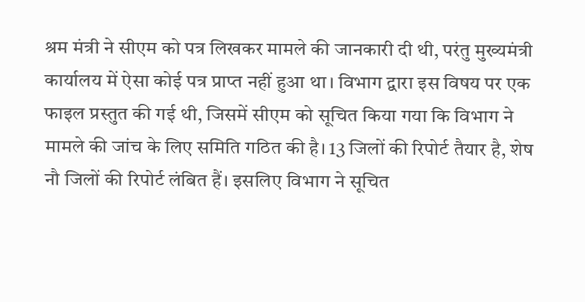श्रम मंत्री ने सीएम को पत्र लिखकर मामले की जानकारी दी थी, परंतु मुख्यमंत्री कार्यालय में ऐसा कोई पत्र प्राप्त नहीं हुआ था। विभाग द्वारा इस विषय पर एक फाइल प्रस्तुत की गई थी, जिसमें सीएम को सूचित किया गया कि विभाग ने मामले की जांच के लिए समिति गठित की है। 13 जिलों की रिपोर्ट तैयार है, शेष नौ जिलों की रिपोर्ट लंबित हैं। इसलिए विभाग ने सूचित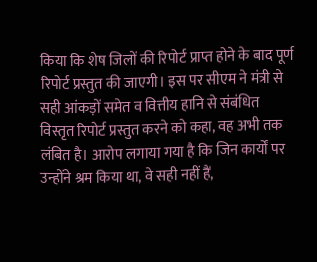किया कि शेष जिलों की रिपोर्ट प्राप्त होने के बाद पूर्ण रिपोर्ट प्रस्तुत की जाएगी। इस पर सीएम ने मंत्री से सही आंकड़ों समेत व वित्तीय हानि से संबंधित विस्तृत रिपोर्ट प्रस्तुत करने को कहा, वह अभी तक लंबित है। आरोप लगाया गया है कि जिन कार्यों पर उन्होंने श्रम किया था, वे सही नहीं हैं,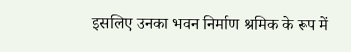इसलिए उनका भवन निर्माण श्रमिक के रूप में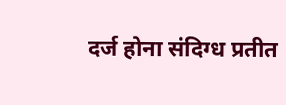दर्ज होना संदिग्ध प्रतीत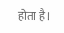होता है।